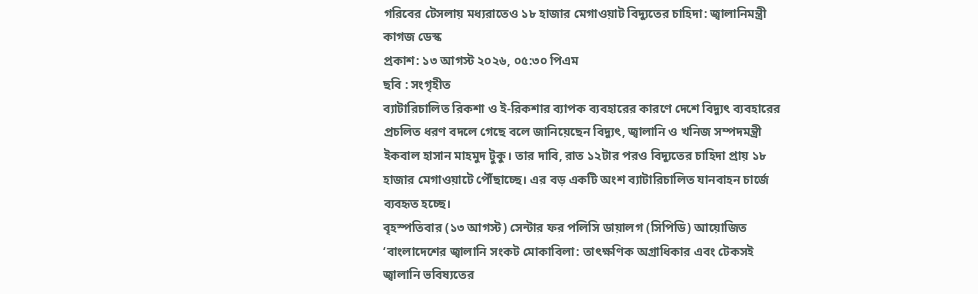গরিবের টেসলায় মধ্যরাতেও ১৮ হাজার মেগাওয়াট বিদ্যুতের চাহিদা: জ্বালানিমন্ত্রী
কাগজ ডেস্ক
প্রকাশ: ১৩ আগস্ট ২০২৬, ০৫:৩০ পিএম
ছবি : সংগৃহীত
ব্যাটারিচালিত রিকশা ও ই-রিকশার ব্যাপক ব্যবহারের কারণে দেশে বিদ্যুৎ ব্যবহারের প্রচলিত ধরণ বদলে গেছে বলে জানিয়েছেন বিদ্যুৎ, জ্বালানি ও খনিজ সম্পদমন্ত্রী ইকবাল হাসান মাহমুদ টুকু। তার দাবি, রাত ১২টার পরও বিদ্যুতের চাহিদা প্রায় ১৮ হাজার মেগাওয়াটে পৌঁছাচ্ছে। এর বড় একটি অংশ ব্যাটারিচালিত যানবাহন চার্জে ব্যবহৃত হচ্ছে।
বৃহস্পতিবার (১৩ আগস্ট) সেন্টার ফর পলিসি ডায়ালগ (সিপিডি) আয়োজিত ‘বাংলাদেশের জ্বালানি সংকট মোকাবিলা: তাৎক্ষণিক অগ্রাধিকার এবং টেকসই জ্বালানি ভবিষ্যতের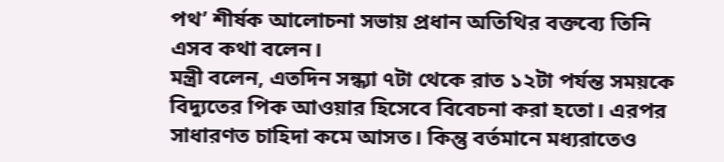পথ’ শীর্ষক আলোচনা সভায় প্রধান অতিথির বক্তব্যে তিনি এসব কথা বলেন।
মন্ত্রী বলেন, এতদিন সন্ধ্যা ৭টা থেকে রাত ১২টা পর্যন্ত সময়কে বিদ্যুতের পিক আওয়ার হিসেবে বিবেচনা করা হতো। এরপর সাধারণত চাহিদা কমে আসত। কিন্তু বর্তমানে মধ্যরাতেও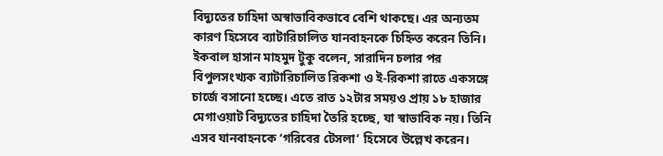বিদ্যুতের চাহিদা অস্বাভাবিকভাবে বেশি থাকছে। এর অন্যতম কারণ হিসেবে ব্যাটারিচালিত যানবাহনকে চিহ্নিত করেন তিনি।
ইকবাল হাসান মাহমুদ টুকু বলেন, সারাদিন চলার পর বিপুলসংখ্যক ব্যাটারিচালিত রিকশা ও ই-রিকশা রাতে একসঙ্গে চার্জে বসানো হচ্ছে। এতে রাত ১২টার সময়ও প্রায় ১৮ হাজার মেগাওয়াট বিদ্যুতের চাহিদা তৈরি হচ্ছে, যা স্বাভাবিক নয়। তিনি এসব যানবাহনকে ‘গরিবের টেসলা’ হিসেবে উল্লেখ করেন।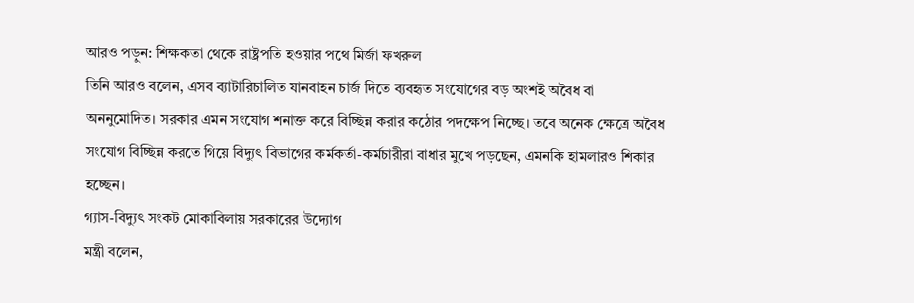আরও পড়ুন: শিক্ষকতা থেকে রাষ্ট্রপতি হওয়ার পথে মির্জা ফখরুল
তিনি আরও বলেন, এসব ব্যাটারিচালিত যানবাহন চার্জ দিতে ব্যবহৃত সংযোগের বড় অংশই অবৈধ বা অননুমোদিত। সরকার এমন সংযোগ শনাক্ত করে বিচ্ছিন্ন করার কঠোর পদক্ষেপ নিচ্ছে। তবে অনেক ক্ষেত্রে অবৈধ সংযোগ বিচ্ছিন্ন করতে গিয়ে বিদ্যুৎ বিভাগের কর্মকর্তা-কর্মচারীরা বাধার মুখে পড়ছেন, এমনকি হামলারও শিকার হচ্ছেন।
গ্যাস-বিদ্যুৎ সংকট মোকাবিলায় সরকারের উদ্যোগ
মন্ত্রী বলেন,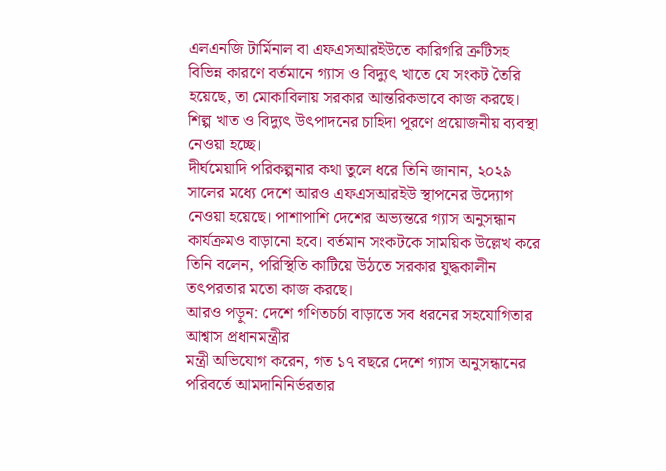এলএনজি টার্মিনাল বা এফএসআরইউতে কারিগরি ত্রুটিসহ বিভিন্ন কারণে বর্তমানে গ্যাস ও বিদ্যুৎ খাতে যে সংকট তৈরি হয়েছে, তা মোকাবিলায় সরকার আন্তরিকভাবে কাজ করছে। শিল্প খাত ও বিদ্যুৎ উৎপাদনের চাহিদা পূরণে প্রয়োজনীয় ব্যবস্থা নেওয়া হচ্ছে।
দীর্ঘমেয়াদি পরিকল্পনার কথা তুলে ধরে তিনি জানান, ২০২৯ সালের মধ্যে দেশে আরও এফএসআরইউ স্থাপনের উদ্যোগ নেওয়া হয়েছে। পাশাপাশি দেশের অভ্যন্তরে গ্যাস অনুসন্ধান কার্যক্রমও বাড়ানো হবে। বর্তমান সংকটকে সাময়িক উল্লেখ করে তিনি বলেন, পরিস্থিতি কাটিয়ে উঠতে সরকার যুদ্ধকালীন তৎপরতার মতো কাজ করছে।
আরও পড়ুন: দেশে গণিতচর্চা বাড়াতে সব ধরনের সহযোগিতার আশ্বাস প্রধানমন্ত্রীর
মন্ত্রী অভিযোগ করেন, গত ১৭ বছরে দেশে গ্যাস অনুসন্ধানের পরিবর্তে আমদানিনির্ভরতার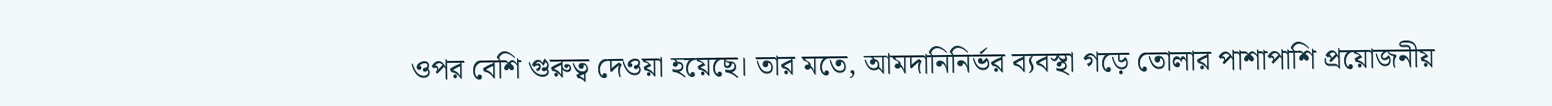ওপর বেশি গুরুত্ব দেওয়া হয়েছে। তার মতে, আমদানিনির্ভর ব্যবস্থা গড়ে তোলার পাশাপাশি প্রয়োজনীয়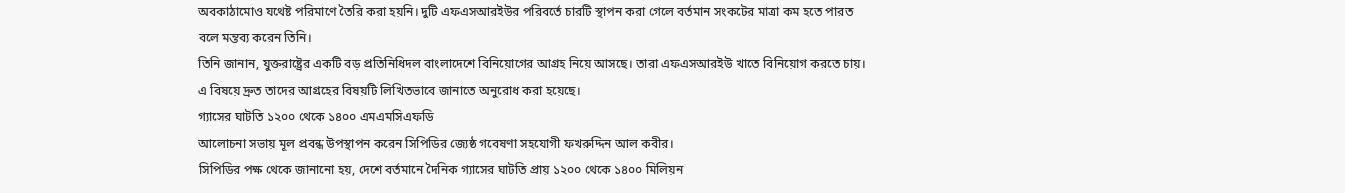অবকাঠামোও যথেষ্ট পরিমাণে তৈরি করা হয়নি। দুটি এফএসআরইউর পরিবর্তে চারটি স্থাপন করা গেলে বর্তমান সংকটের মাত্রা কম হতে পারত বলে মন্তব্য করেন তিনি।
তিনি জানান, যুক্তরাষ্ট্রের একটি বড় প্রতিনিধিদল বাংলাদেশে বিনিয়োগের আগ্রহ নিয়ে আসছে। তারা এফএসআরইউ খাতে বিনিয়োগ করতে চায়। এ বিষয়ে দ্রুত তাদের আগ্রহের বিষয়টি লিখিতভাবে জানাতে অনুরোধ করা হয়েছে।
গ্যাসের ঘাটতি ১২০০ থেকে ১৪০০ এমএমসিএফডি
আলোচনা সভায় মূল প্রবন্ধ উপস্থাপন করেন সিপিডির জ্যেষ্ঠ গবেষণা সহযোগী ফখরুদ্দিন আল কবীর।
সিপিডির পক্ষ থেকে জানানো হয়, দেশে বর্তমানে দৈনিক গ্যাসের ঘাটতি প্রায় ১২০০ থেকে ১৪০০ মিলিয়ন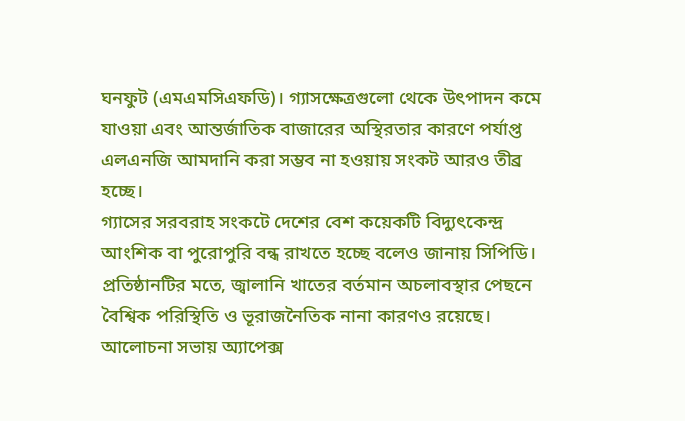ঘনফুট (এমএমসিএফডি)। গ্যাসক্ষেত্রগুলো থেকে উৎপাদন কমে যাওয়া এবং আন্তর্জাতিক বাজারের অস্থিরতার কারণে পর্যাপ্ত এলএনজি আমদানি করা সম্ভব না হওয়ায় সংকট আরও তীব্র হচ্ছে।
গ্যাসের সরবরাহ সংকটে দেশের বেশ কয়েকটি বিদ্যুৎকেন্দ্র আংশিক বা পুরোপুরি বন্ধ রাখতে হচ্ছে বলেও জানায় সিপিডি। প্রতিষ্ঠানটির মতে, জ্বালানি খাতের বর্তমান অচলাবস্থার পেছনে বৈশ্বিক পরিস্থিতি ও ভূরাজনৈতিক নানা কারণও রয়েছে।
আলোচনা সভায় অ্যাপেক্স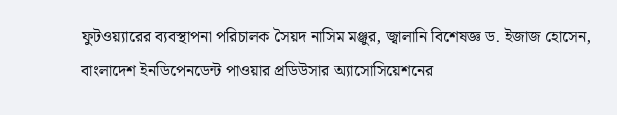ফুটওয়্যারের ব্যবস্থাপনা পরিচালক সৈয়দ নাসিম মঞ্জুর, জ্বালানি বিশেষজ্ঞ ড. ইজাজ হোসেন, বাংলাদেশ ইনডিপেনডেন্ট পাওয়ার প্রডিউসার অ্যাসোসিয়েশনের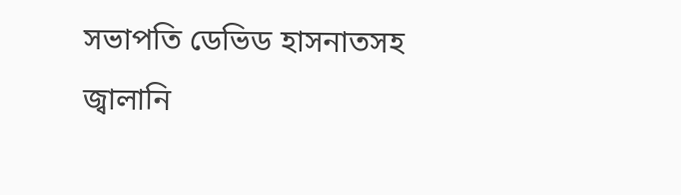সভাপতি ডেভিড হাসনাতসহ জ্বালানি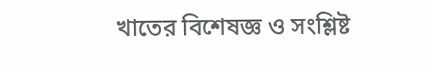খাতের বিশেষজ্ঞ ও সংশ্লিষ্ট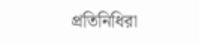প্রতিনিধিরা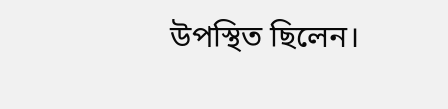উপস্থিত ছিলেন।